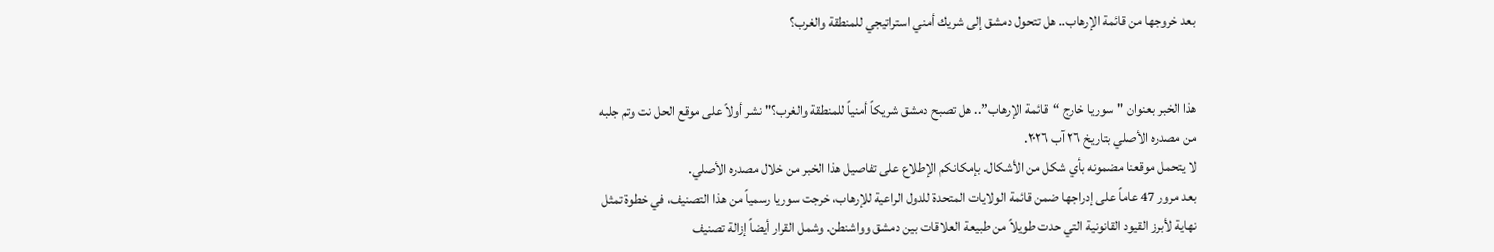بعد خروجها من قائمة الإرهاب.. هل تتحول دمشق إلى شريك أمني استراتيجي للمنطقة والغرب؟


هذا الخبر بعنوان "سوريا خارج “قائمة الإرهاب”.. هل تصبح دمشق شريكاً أمنياً للمنطقة والغرب؟" نشر أولاً على موقع الحل نت وتم جلبه من مصدره الأصلي بتاريخ ٢٦ آب ٢٠٢٦.
لا يتحمل موقعنا مضمونه بأي شكل من الأشكال. بإمكانكم الإطلاع على تفاصيل هذا الخبر من خلال مصدره الأصلي.
بعد مرور 47 عاماً على إدراجها ضمن قائمة الولايات المتحدة للدول الراعية للإرهاب، خرجت سوريا رسمياً من هذا التصنيف، في خطوة تمثل نهاية لأبرز القيود القانونية التي حدت طويلاً من طبيعة العلاقات بين دمشق وواشنطن. وشمل القرار أيضاً إزالة تصنيف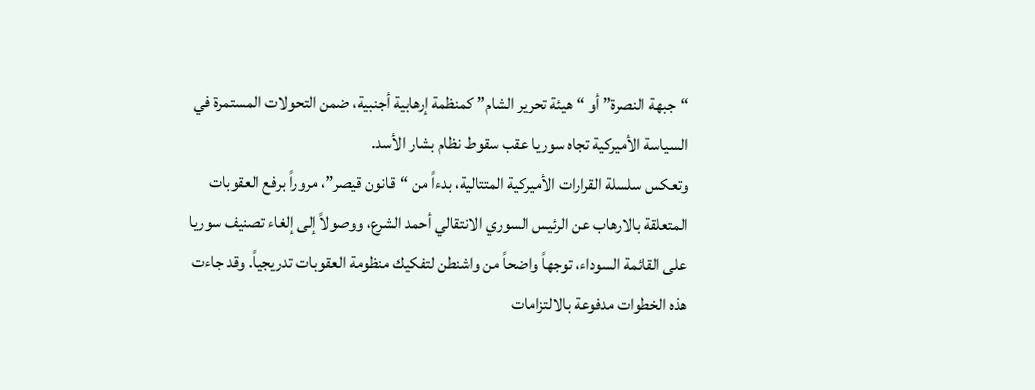“جبهة النصرة” أو “هيئة تحرير الشام” كمنظمة إرهابية أجنبية، ضمن التحولات المستمرة في السياسة الأميركية تجاه سوريا عقب سقوط نظام بشار الأسد.
وتعكس سلسلة القرارات الأميركية المتتالية، بدءاً من “قانون قيصر”، مروراً برفع العقوبات المتعلقة بالارهاب عن الرئيس السوري الانتقالي أحمد الشرع، ووصولاً إلى إلغاء تصنيف سوريا على القائمة السوداء، توجهاً واضحاً من واشنطن لتفكيك منظومة العقوبات تدريجياً. وقد جاءت هذه الخطوات مدفوعة بالالتزامات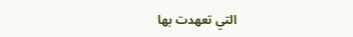التي تعهدت بها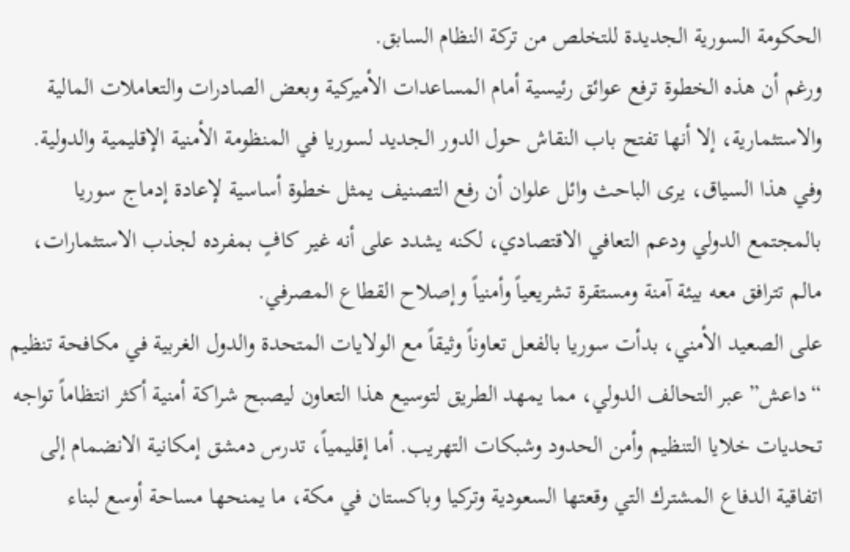الحكومة السورية الجديدة للتخلص من تركة النظام السابق.
ورغم أن هذه الخطوة ترفع عوائق رئيسية أمام المساعدات الأميركية وبعض الصادرات والتعاملات المالية والاستثمارية، إلا أنها تفتح باب النقاش حول الدور الجديد لسوريا في المنظومة الأمنية الإقليمية والدولية. وفي هذا السياق، يرى الباحث وائل علوان أن رفع التصنيف يمثل خطوة أساسية لإعادة إدماج سوريا بالمجتمع الدولي ودعم التعافي الاقتصادي، لكنه يشدد على أنه غير كافٍ بمفرده لجذب الاستثمارات، مالم تترافق معه بيئة آمنة ومستقرة تشريعياً وأمنياً وإصلاح القطاع المصرفي.
على الصعيد الأمني، بدأت سوريا بالفعل تعاوناً وثيقاً مع الولايات المتحدة والدول الغربية في مكافحة تنظيم “داعش” عبر التحالف الدولي، مما يمهد الطريق لتوسيع هذا التعاون ليصبح شراكة أمنية أكثر انتظاماً تواجه تحديات خلايا التنظيم وأمن الحدود وشبكات التهريب. أما إقليمياً، تدرس دمشق إمكانية الانضمام إلى اتفاقية الدفاع المشترك التي وقعتها السعودية وتركيا وباكستان في مكة، ما يمنحها مساحة أوسع لبناء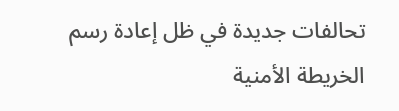تحالفات جديدة في ظل إعادة رسم الخريطة الأمنية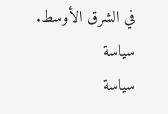في الشرق الأوسط.
سياسة
سياسة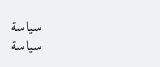سياسة
سياسة